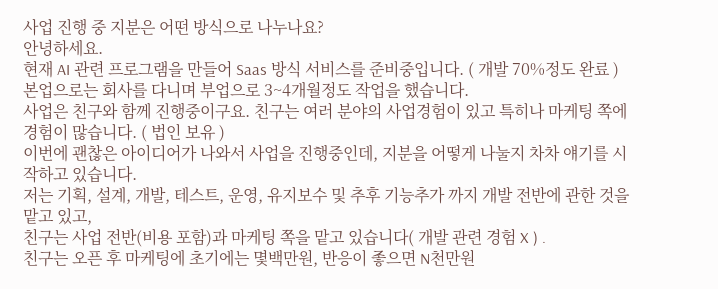사업 진행 중 지분은 어떤 방식으로 나누나요?
안녕하세요.
현재 AI 관련 프로그램을 만들어 Saas 방식 서비스를 준비중입니다. ( 개발 70%정도 완료 )
본업으로는 회사를 다니며 부업으로 3~4개월정도 작업을 했습니다.
사업은 친구와 함께 진행중이구요. 친구는 여러 분야의 사업경험이 있고 특히나 마케팅 쪽에 경험이 많습니다. ( 법인 보유 )
이번에 괜찮은 아이디어가 나와서 사업을 진행중인데, 지분을 어떻게 나눌지 차차 얘기를 시작하고 있습니다.
저는 기획, 설계, 개발, 테스트, 운영, 유지보수 및 추후 기능추가 까지 개발 전반에 관한 것을 맡고 있고,
친구는 사업 전반(비용 포함)과 마케팅 쪽을 맡고 있습니다( 개발 관련 경험 X ) .
친구는 오픈 후 마케팅에 초기에는 몇백만원, 반응이 좋으면 N천만원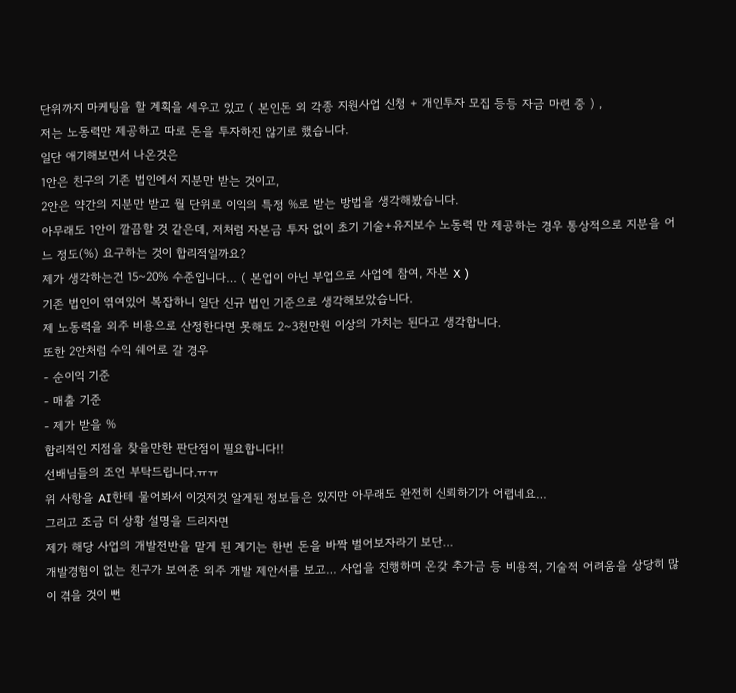단위까지 마케팅을 할 계획을 세우고 있고 ( 본인돈 외 각종 지원사업 신청 + 개인투자 모집 등등 자금 마련 중 ) ,
저는 노동력만 제공하고 따로 돈을 투자하진 않기로 했습니다.
일단 애기해보면서 나온것은
1안은 친구의 기존 법인에서 지분만 받는 것이고,
2안은 약간의 지분만 받고 월 단위로 이익의 특정 %로 받는 방법을 생각해봤습니다.
아무래도 1안이 깔끔할 것 같은데, 저처럼 자본금 투자 없이 초기 기술+유지보수 노동력 만 제공하는 경우 통상적으로 지분을 어느 정도(%) 요구하는 것이 합리적일까요?
제가 생각하는건 15~20% 수준입니다… ( 본업이 아닌 부업으로 사업에 참여, 자본 X )
기존 법인이 엮여있어 복잡하니 일단 신규 법인 기준으로 생각해보았습니다.
제 노동력을 외주 비용으로 산정한다면 못해도 2~3천만원 이상의 가치는 된다고 생각합니다.
또한 2안처럼 수익 쉐어로 갈 경우
- 순이익 기준
- 매출 기준
- 제가 받을 %
합리적인 지점을 찾을만한 판단점이 필요합니다!!
선배님들의 조언 부탁드립니다.ㅠㅠ
위 사항을 AI한테 물어봐서 이것저것 알게된 정보들은 있지만 아무래도 완전히 신뢰하기가 어렵네요…
그리고 조금 더 상황 설명을 드리자면
제가 해당 사업의 개발전반을 맡게 된 계기는 한번 돈을 바짝 벌어보자라기 보단…
개발경험이 없는 친구가 보여준 외주 개발 제안서를 보고… 사업을 진행하며 온갖 추가금 등 비용적, 기술적 어려움을 상당히 많이 겪을 것이 뻔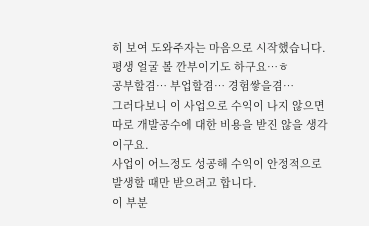히 보여 도와주자는 마음으로 시작했습니다.
평생 얼굴 볼 깐부이기도 하구요…ㅎ
공부할겸… 부업할겸… 경험쌓을겸…
그러다보니 이 사업으로 수익이 나지 않으면 따로 개발공수에 대한 비용을 받진 않을 생각이구요.
사업이 어느정도 성공해 수익이 안정적으로 발생할 때만 받으려고 합니다.
이 부분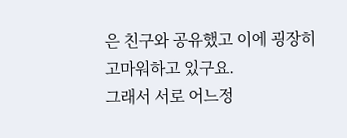은 친구와 공유했고 이에 굉장히 고마워하고 있구요.
그래서 서로 어느정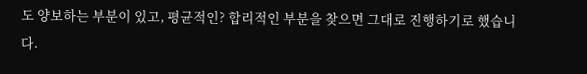도 양보하는 부분이 있고, 평균적인? 합리적인 부분을 찾으면 그대로 진행하기로 했습니다.